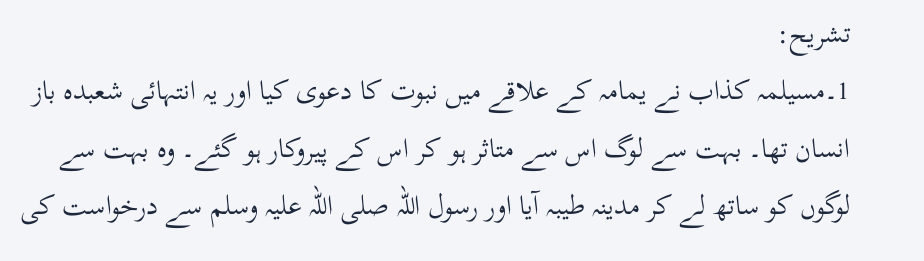تشریح:
1۔مسیلمہ کذاب نے یمامہ کے علاقے میں نبوت کا دعوی کیا اور یہ انتہائی شعبدہ باز انسان تھا۔ بہت سے لوگ اس سے متاثر ہو کر اس کے پیروکار ہو گئے۔ وہ بہت سے لوگوں کو ساتھ لے کر مدینہ طیبہ آیا اور رسول اللہ صلی اللہ علیہ وسلم سے درخواست کی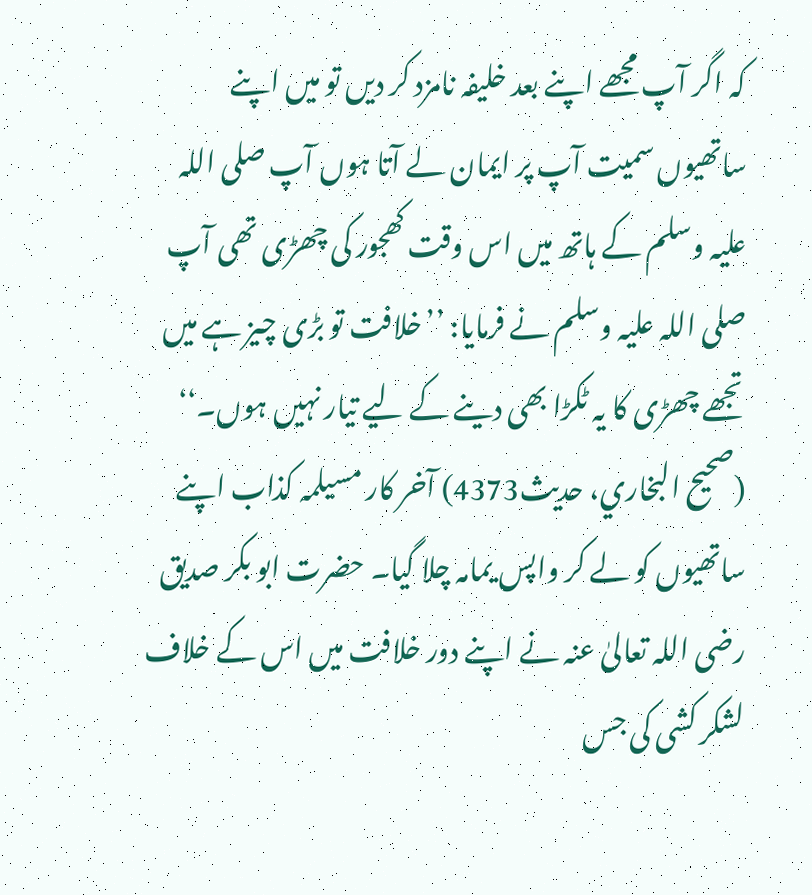کہ اگر آپ مجھے اپنے بعد خلیفہ نامزد کر دیں تو میں اپنے ساتھیوں سمیت آپ پر ایمان لے آتا ہوں آپ صلی اللہ علیہ وسلم کے ہاتھ میں اس وقت کھجور کی چھڑی تھی آپ صلی اللہ علیہ وسلم نے فرمایا: ’’خلافت تو بڑی چیز ہے میں تجھے چھڑی کا یہ ٹکڑا بھی دینے کے لیے تیار نہیں ہوں۔‘‘ (صحیح البخاري، حدیث4373) آخر کار مسیلمہ کذاب اپنے ساتھیوں کو لے کر واپس یمامہ چلا گیا۔ حضرت ابو بکر صدیق رضی اللہ تعالیٰ عنہ نے اپنے دور خلافت میں اس کے خلاف لشکر کشی کی جس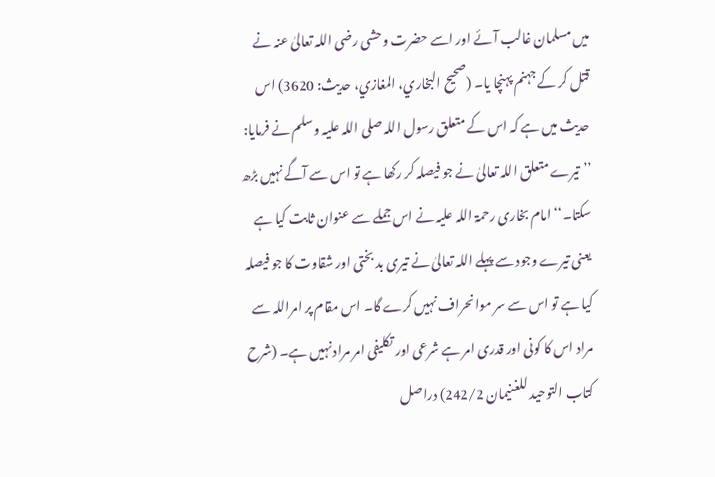میں مسلمان غالب آئے اور اسے حضرت وحشی رضی اللہ تعالیٰ عنہ نے قتل کر کے جہنم پہنچا یا۔ (صحیح البخاري، المغازي، حدیث: 3620) اس حدیث میں ہے کہ اس کے متعلق رسول اللہ صلی اللہ علیہ وسلم نے فرمایا: ’’تیرے متعلق اللہ تعالیٰ نے جو فیصلہ کر رکھا ہے تو اس سے آگے نہیں بڑھ سکتا۔‘‘ امام بخاری رحمۃ اللہ علیہ نے اس جملے سے عنوان ثابت کیا ہے یعنی تیرے وجود سے پہلے اللہ تعالیٰ نے تیری بد بختی اور شقاوت کا جو فیصلہ کیا ہے تو اس سے سر موانحراف نہیں کرے گا۔ اس مقام پر امراللہ سے مراد اس کا کونی اور قدری امر ہے شرعی اور تکلیفی امر مراد نہیں ہے۔ (شرح کتاب التوحید للغنیمان 242/2) دراصل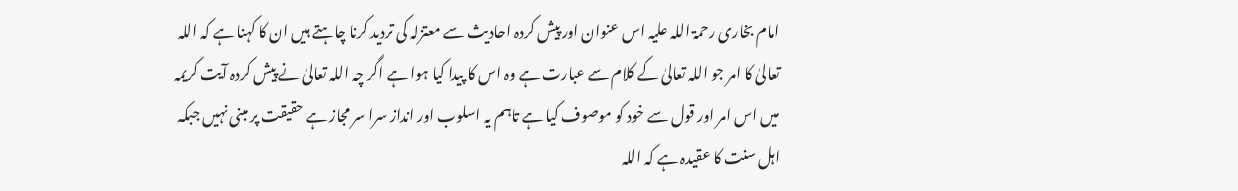امام بخاری رحمۃ اللہ علیہ اس عنوان اور پیش کردہ احادیث سے معتزلہ کی تردید کرنا چاہتے ہیں ان کا کہنا ہے کہ اللہ تعالیٰ کا امر جو اللہ تعالیٰ کے کلام سے عبارت ہے وہ اس کا پیدا کیا ہوا ہے اگر چہ اللہ تعالیٰ نے پیش کردہ آیت کریمہ میں اس امر اور قول سے خود کو موصوف کیا ہے تاہم یہ اسلوب اور انداز سرا سر مجاز ہے حقیقت پر مبنی نہیں جبکہ اہل سنت کا عقیدہ ہے کہ اللہ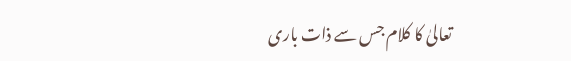تعالیٰ کا کلام جس سے ذات باری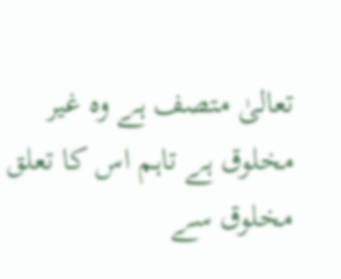تعالیٰ متصف ہے وہ غیر مخلوق ہے تاہم اس کا تعلق مخلوق سے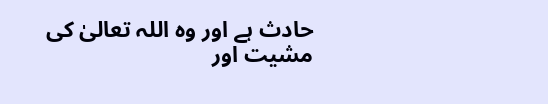حادث ہے اور وہ اللہ تعالیٰ کی مشیت اور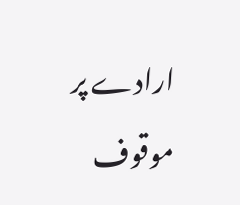ارادے پر موقوف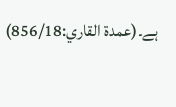ہے۔(عمدة القاري:856/18)